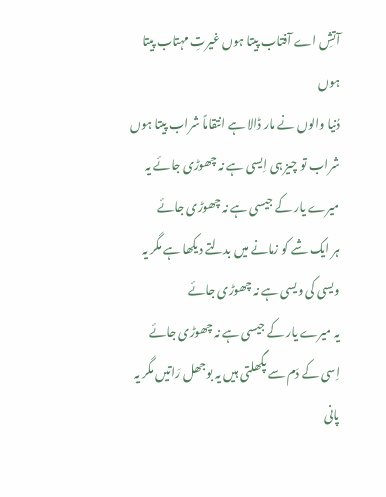آتشِ اے آفتاب پیتا ہوں غیرتِ مہتاب پیتا ہوں
دُنیا والوں نے مار ڈالا ہے انتقاماً شراب پیتا ہوں
شراب تو چیز ہی اِیسی ہے نہ چھوڑی جائے یہ میرے یار کے جیسی ہے نہ چھوڑی جائے
ہر ایک شے کو زمانے میں بدلتے دیکھا ہے مگر یہ ویسی کی ویسی ہے نہ چھوڑی جائے
یہ میرے یار کے جیسی ہے نہ چھوڑی جائے
اِسی کے دَم سے پگھلتی ہیں یہ بوجھل رَاتیں مگر یہ پانی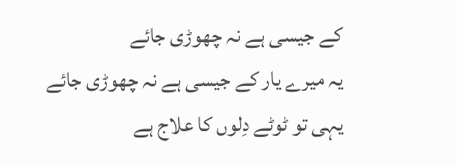کے جیسی ہے نہ چھوڑی جائے
یہ میرے یار کے جیسی ہے نہ چھوڑی جائے
یہی تو ٹوٹے دِلوں کا علاج ہے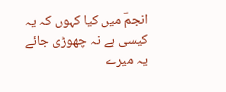انجمؔ میں کیا کہوں کہ یہ کیسی ہے نہ چھوڑی جائے
یہ میرے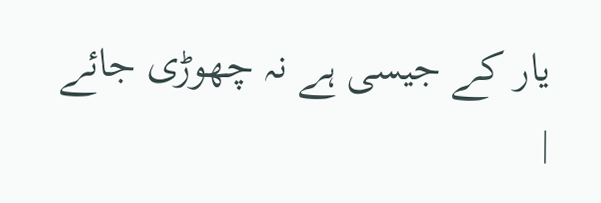یار کے جیسی ہے نہ چھوڑی جائے
|